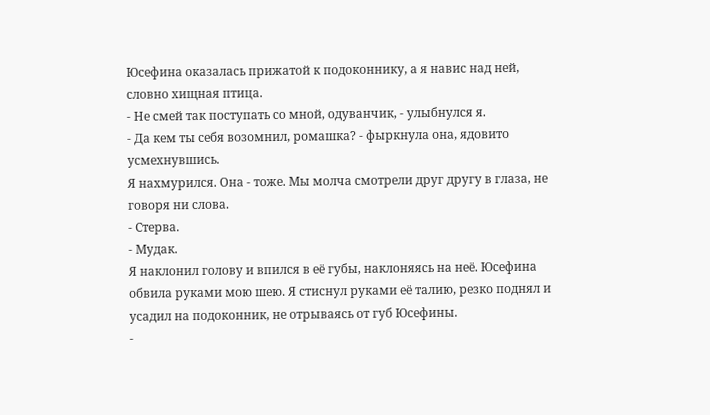Юсефина оказалась прижатой к подоконнику, а я навис над ней, словно хищная птица.
- Не смей так поступать со мной, одуванчик, - улыбнулся я.
- Да кем ты себя возомнил, ромашка? - фыркнула она, ядовито усмехнувшись.
Я нахмурился. Она - тоже. Мы молча смотрели друг другу в глаза, не говоря ни слова.
- Стерва.
- Мудак.
Я наклонил голову и впился в её губы, наклоняясь на неё. Юсефина обвила руками мою шею. Я стиснул руками её талию, резко поднял и усадил на подоконник, не отрываясь от губ Юсефины.
-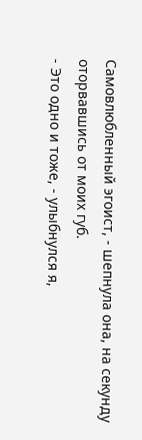Самовлюбленный эгоист, - шепнула она, на секунду оторвавшись от моих губ.
- Это одно и тоже, - улыбнулся я,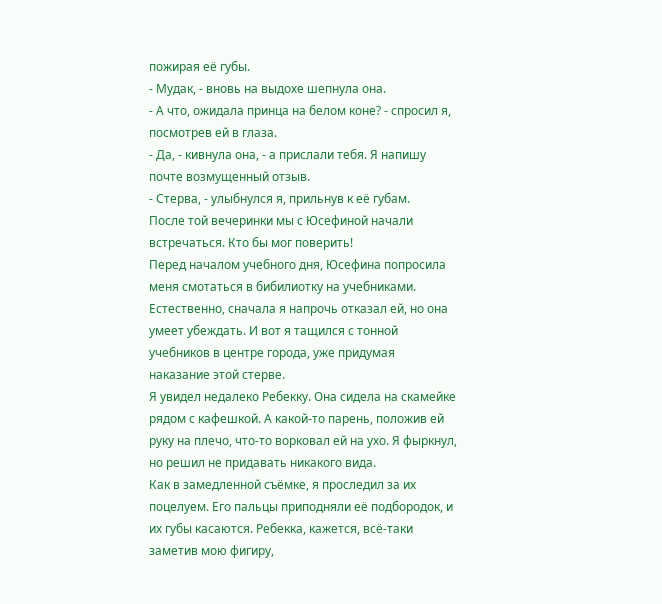пожирая её губы.
- Мудак, - вновь на выдохе шепнула она.
- А что, ожидала принца на белом коне? - спросил я, посмотрев ей в глаза.
- Да, - кивнула она, - а прислали тебя. Я напишу почте возмущенный отзыв.
- Стерва, - улыбнулся я, прильнув к её губам.
После той вечеринки мы с Юсефиной начали встречаться. Кто бы мог поверить!
Перед началом учебного дня, Юсефина попросила меня смотаться в бибилиотку на учебниками. Естественно, сначала я напрочь отказал ей, но она умеет убеждать. И вот я тащился с тонной учебников в центре города, уже придумая наказание этой стерве.
Я увидел недалеко Ребекку. Она сидела на скамейке рядом с кафешкой. А какой-то парень, положив ей руку на плечо, что-то ворковал ей на ухо. Я фыркнул, но решил не придавать никакого вида.
Как в замедленной съёмке, я проследил за их поцелуем. Его пальцы приподняли её подбородок, и их губы касаются. Ребекка, кажется, всё-таки заметив мою фигиру,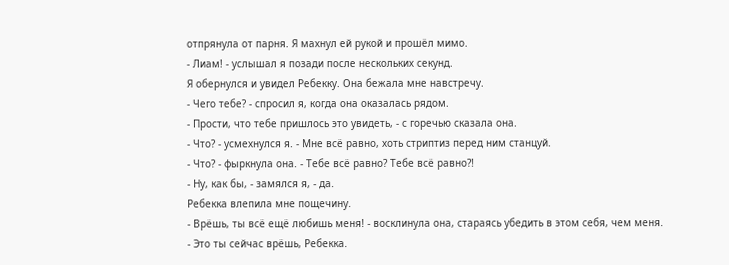отпрянула от парня. Я махнул ей рукой и прошёл мимо.
- Лиам! - услышал я позади после нескольких секунд.
Я обернулся и увидел Ребекку. Она бежала мне навстречу.
- Чего тебе? - спросил я, когда она оказалась рядом.
- Прости, что тебе пришлось это увидеть, - с горечью сказала она.
- Что? - усмехнулся я. - Мне всё равно, хоть стриптиз перед ним станцуй.
- Что? - фыркнула она. - Тебе всё равно? Тебе всё равно?!
- Ну, как бы, - замялся я, - да.
Ребекка влепила мне пощечину.
- Врёшь, ты всё ещё любишь меня! - восклинула она, стараясь убедить в этом себя, чем меня.
- Это ты сейчас врёшь, Ребекка.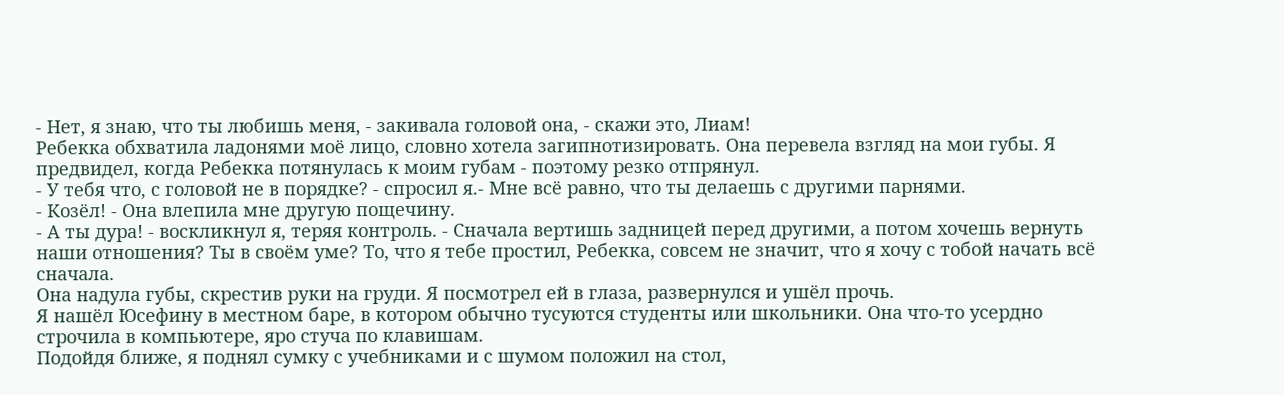- Нет, я знаю, что ты любишь меня, - закивала головой она, - скажи это, Лиам!
Ребекка обхватила ладонями моё лицо, словно хотела загипнотизировать. Она перевела взгляд на мои губы. Я предвидел, когда Ребекка потянулась к моим губам - поэтому резко отпрянул.
- У тебя что, с головой не в порядке? - спросил я.- Мне всё равно, что ты делаешь с другими парнями.
- Козёл! - Она влепила мне другую пощечину.
- А ты дура! - воскликнул я, теряя контроль. - Сначала вертишь задницей перед другими, а потом хочешь вернуть наши отношения? Ты в своём уме? То, что я тебе простил, Ребекка, совсем не значит, что я хочу с тобой начать всё сначала.
Она надула губы, скрестив руки на груди. Я посмотрел ей в глаза, развернулся и ушёл прочь.
Я нашёл Юсефину в местном баре, в котором обычно тусуются студенты или школьники. Она что-то усердно строчила в компьютере, яро стуча по клавишам.
Подойдя ближе, я поднял сумку с учебниками и с шумом положил на стол,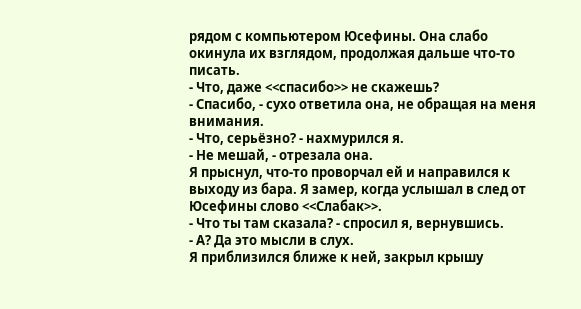рядом с компьютером Юсефины. Она слабо окинула их взглядом, продолжая дальше что-то писать.
- Что, даже <<спасибо>> не скажешь?
- Спасибо, - сухо ответила она, не обращая на меня внимания.
- Что, серьёзно? - нахмурился я.
- Не мешай, - отрезала она.
Я прыснул, что-то проворчал ей и направился к выходу из бара. Я замер, когда услышал в след от Юсефины слово <<Слабак>>.
- Что ты там сказала? - спросил я, вернувшись.
- А? Да это мысли в слух.
Я приблизился ближе к ней, закрыл крышу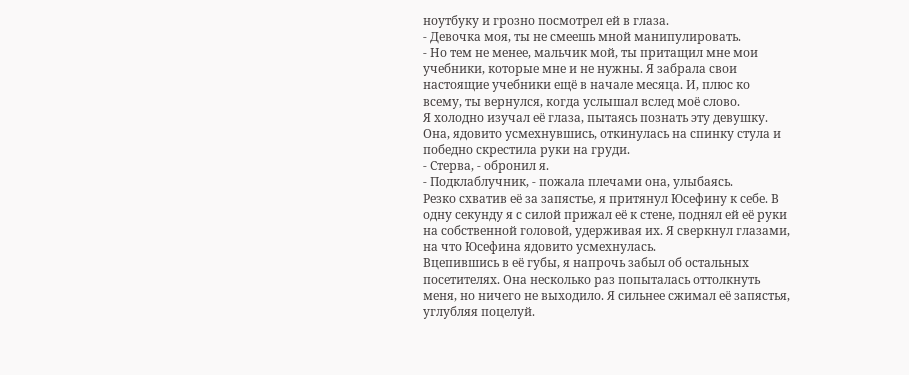ноутбуку и грозно посмотрел ей в глаза.
- Девочка моя, ты не смеешь мной манипулировать.
- Но тем не менее, мальчик мой, ты притащил мне мои учебники, которые мне и не нужны. Я забрала свои настоящие учебники ещё в начале месяца. И, плюс ко всему, ты вернулся, когда услышал вслед моё слово.
Я холодно изучал её глаза, пытаясь познать эту девушку. Она, ядовито усмехнувшись, откинулась на спинку стула и победно скрестила руки на груди.
- Стерва, - обронил я.
- Подклаблучник, - пожала плечами она, улыбаясь.
Резко схватив её за запястье, я притянул Юсефину к себе. В одну секунду я с силой прижал её к стене, поднял ей её руки на собственной головой, удерживая их. Я сверкнул глазами, на что Юсефина ядовито усмехнулась.
Вцепившись в её губы, я напрочь забыл об остальных посетителях. Она несколько раз попыталась оттолкнуть меня, но ничего не выходило. Я сильнее сжимал её запястья, углубляя поцелуй.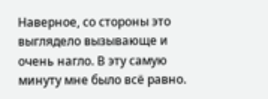Наверное, со стороны это выглядело вызывающе и очень нагло. В эту самую минуту мне было всё равно.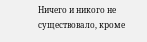Ничего и никого не существовало, кроме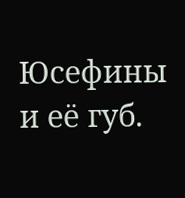Юсефины и её губ.